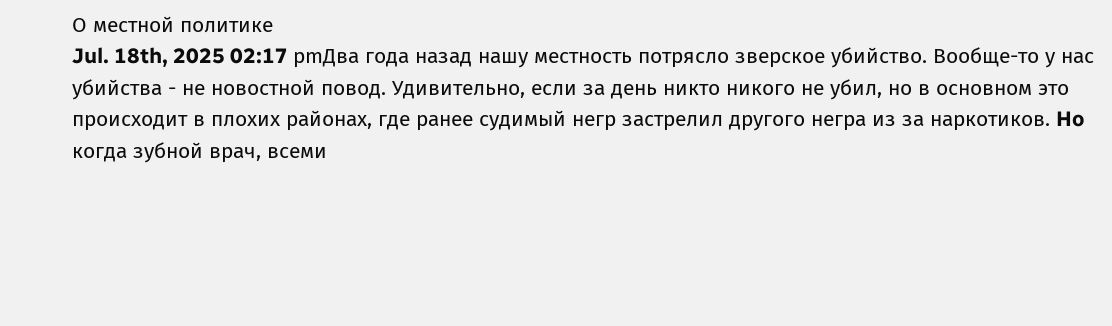О местной политике
Jul. 18th, 2025 02:17 pmДва года назад нашу местность потрясло зверское убийство. Вообще-то у нас убийства - не новостной повод. Удивительно, если за день никто никого не убил, но в основном это происходит в плохих районах, где ранее судимый негр застрелил другого негра из за наркотиков. Ho когда зубной врач, всеми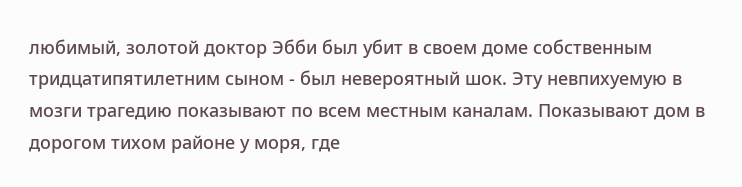любимый, золотой доктор Эбби был убит в своем доме собственным тридцатипятилетним сыном - был невероятный шок. Эту невпихуемую в мозги трагедию показывают по всем местным каналам. Показывают дом в дорогом тихом районе у моря, где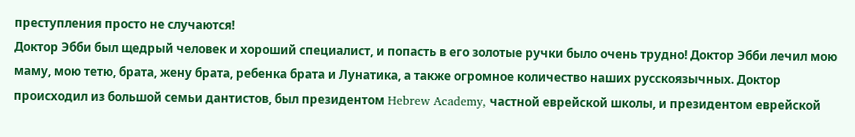преступления просто не случаются!
Доктор Эбби был щедрый человек и хороший специалист, и попасть в его золотые ручки было очень трудно! Доктор Эбби лечил мою маму, мою тетю, брата, жену брата, ребенка брата и Лунатика, а также огромное количество наших русскоязычных. Доктор происходил из большой семьи дантистов, был президентом Hebrew Academy, частной еврейской школы, и президентом еврейской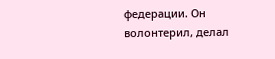федерации. Он волонтерил, делал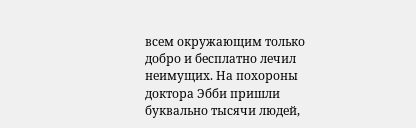всем окружающим только добро и бесплатно лечил неимущих. На похороны доктора Эбби пришли буквально тысячи людей,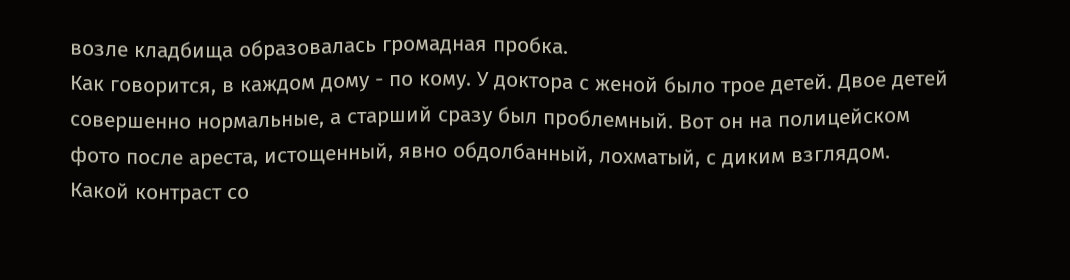возле кладбища образовалась громадная пробка.
Как говорится, в каждом дому - по кому. У доктора с женой было трое детей. Двое детей совершенно нормальные, а старший сразу был проблемный. Вот он на полицейском фото после ареста, истощенный, явно обдолбанный, лохматый, с диким взглядом. Какой контраст со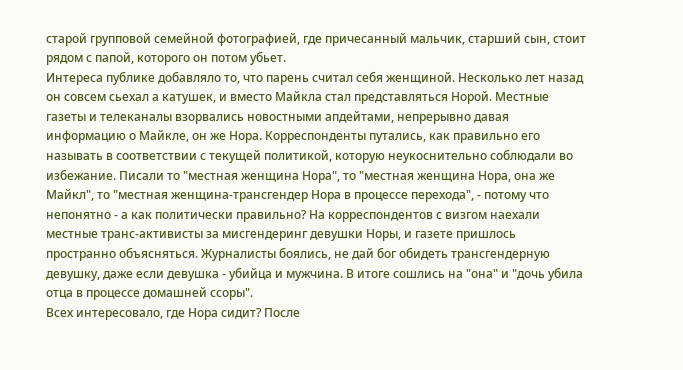старой групповой семейной фотографией, где причесанный мальчик, старший сын, стоит рядом с папой, которого он потом убьет.
Интереса публике добавляло то, что парень считал себя женщиной. Несколько лет назад он совсем сьехал а катушек, и вместо Майкла стал представляться Норой. Местные газеты и телеканалы взорвались новостными апдейтами, непрерывно давая информацию о Майкле, он же Нора. Корреспонденты путались, как правильно его называть в соответствии с текущей политикой, которую неукоснительно соблюдали во избежание. Писали то "местная женщина Нора", то "местная женщина Нора, она же Майкл", то "местная женщина-трансгендер Нора в процессе перехода", - потому что непонятно - а как политически правильно? На корреспондентов с визгом наехали местные транс-активисты за мисгендеринг девушки Норы, и газете пришлось пространно объясняться. Журналисты боялись, не дай бог обидеть трансгендерную девушку, даже если девушка - убийца и мужчина. В итоге сошлись на "она" и "дочь убила отца в процессе домашней ссоры".
Всех интересовало, где Нора сидит? После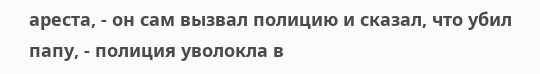ареста, - он сам вызвал полицию и сказал, что убил папу, - полиция уволокла в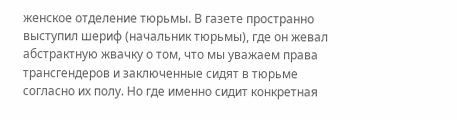женское отделение тюрьмы. В газете пространно выступил шериф (начальник тюрьмы), где он жевал абстрактную жвачку о том, что мы уважаем права трансгендеров и заключенные сидят в тюрьме согласно их полу. Но где именно сидит конкретная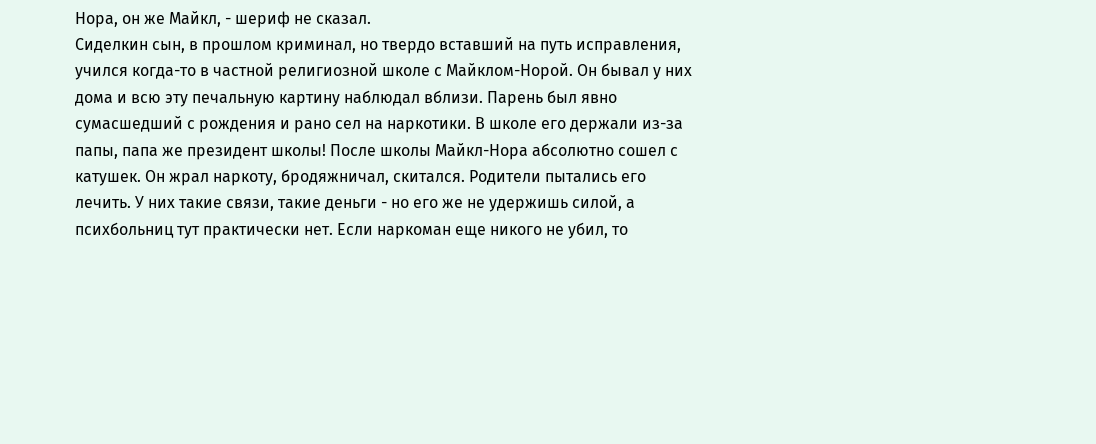Нора, он же Майкл, - шериф не сказал.
Сиделкин сын, в прошлом криминал, но твердо вставший на путь исправления, учился когда-то в частной религиозной школе с Майклом-Норой. Он бывал у них дома и всю эту печальную картину наблюдал вблизи. Парень был явно сумасшедший с рождения и рано сел на наркотики. В школе его держали из-за папы, папа же президент школы! После школы Майкл-Нора абсолютно сошел с катушек. Он жрал наркоту, бродяжничал, скитался. Родители пытались его лечить. У них такие связи, такие деньги - но его же не удержишь силой, а психбольниц тут практически нет. Если наркоман еще никого не убил, то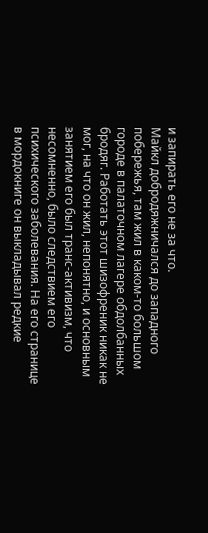и запирать его не за что.
Майкл добродяжничался до западного побережья, там жил в каком-то большом городе в палаточном лагере обдолбанных бродяг. Работать этот шизофреник никак не мог, на что он жил, непонятно, и основным занятием его был транс-активизм, что несомненно, было следствием его психического заболевания. На его странице в мордокниге он выкладывал редкие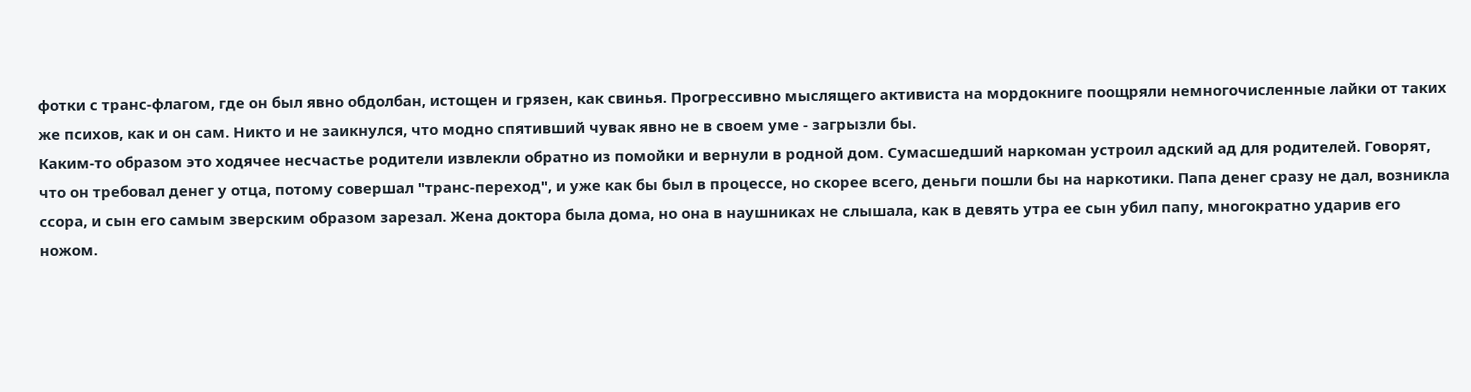фотки с транс-флагом, где он был явно обдолбан, истощен и грязен, как свинья. Прогрессивно мыслящего активиста на мордокниге поощряли немногочисленные лайки от таких же психов, как и он сам. Никто и не заикнулся, что модно спятивший чувак явно не в своем уме - загрызли бы.
Каким-то образом это ходячее несчастье родители извлекли обратно из помойки и вернули в родной дом. Сумасшедший наркоман устроил адский ад для родителей. Говорят, что он требовал денег у отца, потому совершал "транс-переход", и уже как бы был в процессе, но скорее всего, деньги пошли бы на наркотики. Папа денег сразу не дал, возникла ссора, и сын его самым зверским образом зарезал. Жена доктора была дома, но она в наушниках не слышала, как в девять утра ее сын убил папу, многократно ударив его ножом.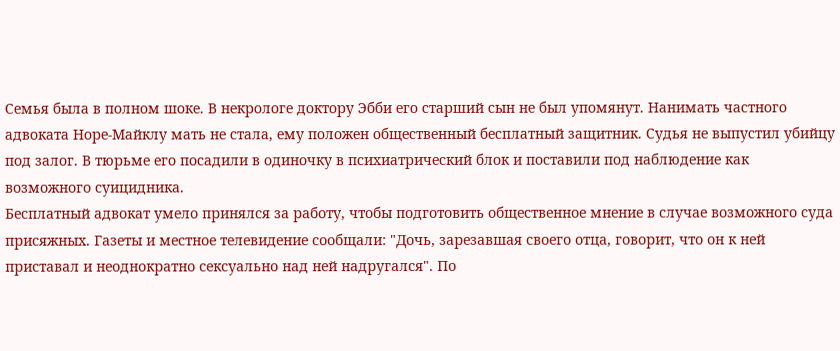Семья была в полном шоке. В некрологе доктору Эбби его старший сын не был упомянут. Нанимать частного адвоката Норе-Майклу мать не стала, ему положен общественный бесплатный защитник. Судья не выпустил убийцу под залог. В тюрьме его посадили в одиночку в психиатрический блок и поставили под наблюдение как возможного суицидника.
Бесплатный адвокат умело принялся за работу, чтобы подготовить общественное мнение в случае возможного суда присяжных. Газеты и местное телевидение сообщали: "Дочь, зарезавшая своего отца, говорит, что он к ней приставал и неоднократно сексуально над ней надругался". По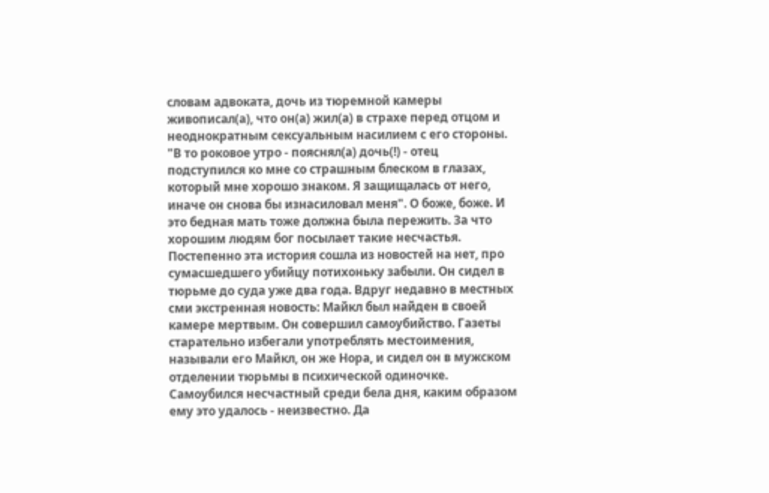словам адвоката, дочь из тюремной камеры живописал(а), что он(а) жил(а) в страхе перед отцом и неоднократным сексуальным насилием с его стороны. "В то роковое утро - пояснял(а) дочь(!) - отец подступился ко мне со страшным блеском в глазах, который мне хорошо знаком. Я защищалась от него, иначе он снова бы изнасиловал меня". О боже, боже. И это бедная мать тоже должна была пережить. За что хорошим людям бог посылает такие несчастья.
Постепенно эта история сошла из новостей на нет, про сумасшедшего убийцу потихоньку забыли. Он сидел в тюрьме до суда уже два года. Вдруг недавно в местных сми экстренная новость: Майкл был найден в своей камере мертвым. Он совершил самоубийство. Газеты старательно избегали употреблять местоимения, называли его Майкл, он же Нора, и сидел он в мужском отделении тюрьмы в психической одиночке. Самоубился несчастный среди бела дня, каким образом ему это удалось - неизвестно. Да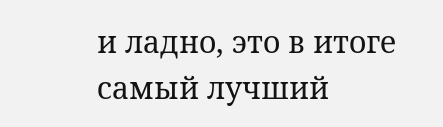и ладно, это в итоге самый лучший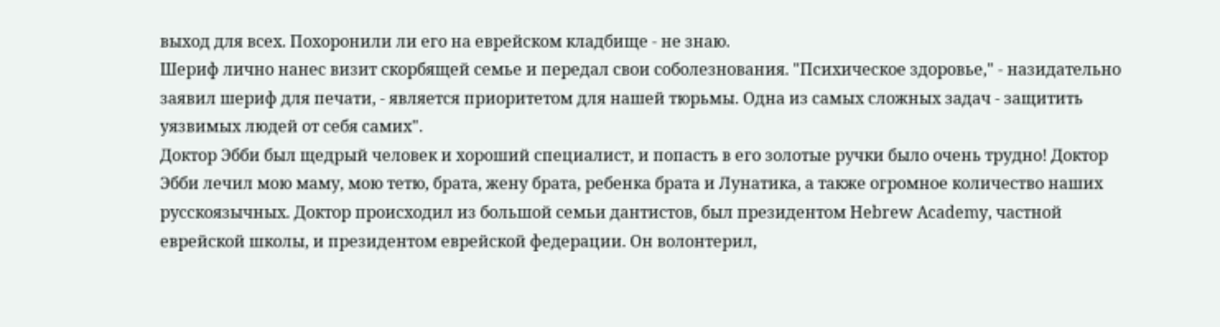выход для всех. Похоронили ли его на еврейском кладбище - не знаю.
Шериф лично нанес визит скорбящей семье и передал свои соболезнования. "Психическое здоровье," - назидательно заявил шериф для печати, - является приоритетом для нашей тюрьмы. Одна из самых сложных задач - защитить уязвимых людей от себя самих".
Доктор Эбби был щедрый человек и хороший специалист, и попасть в его золотые ручки было очень трудно! Доктор Эбби лечил мою маму, мою тетю, брата, жену брата, ребенка брата и Лунатика, а также огромное количество наших русскоязычных. Доктор происходил из большой семьи дантистов, был президентом Hebrew Academy, частной еврейской школы, и президентом еврейской федерации. Он волонтерил,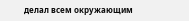делал всем окружающим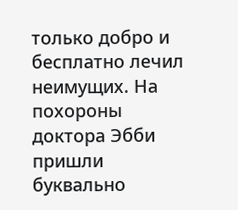только добро и бесплатно лечил неимущих. На похороны доктора Эбби пришли буквально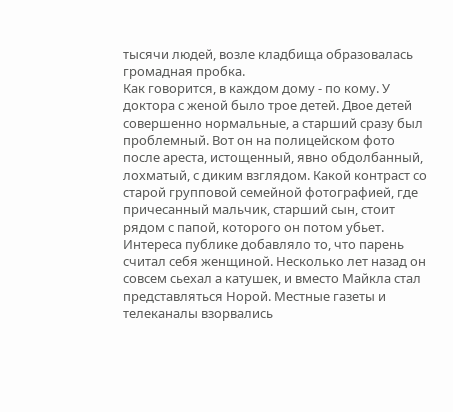тысячи людей, возле кладбища образовалась громадная пробка.
Как говорится, в каждом дому - по кому. У доктора с женой было трое детей. Двое детей совершенно нормальные, а старший сразу был проблемный. Вот он на полицейском фото после ареста, истощенный, явно обдолбанный, лохматый, с диким взглядом. Какой контраст со старой групповой семейной фотографией, где причесанный мальчик, старший сын, стоит рядом с папой, которого он потом убьет.
Интереса публике добавляло то, что парень считал себя женщиной. Несколько лет назад он совсем сьехал а катушек, и вместо Майкла стал представляться Норой. Местные газеты и телеканалы взорвались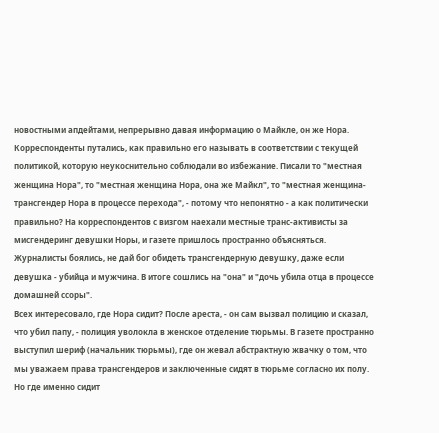новостными апдейтами, непрерывно давая информацию о Майкле, он же Нора. Корреспонденты путались, как правильно его называть в соответствии с текущей политикой, которую неукоснительно соблюдали во избежание. Писали то "местная женщина Нора", то "местная женщина Нора, она же Майкл", то "местная женщина-трансгендер Нора в процессе перехода", - потому что непонятно - а как политически правильно? На корреспондентов с визгом наехали местные транс-активисты за мисгендеринг девушки Норы, и газете пришлось пространно объясняться. Журналисты боялись, не дай бог обидеть трансгендерную девушку, даже если девушка - убийца и мужчина. В итоге сошлись на "она" и "дочь убила отца в процессе домашней ссоры".
Всех интересовало, где Нора сидит? После ареста, - он сам вызвал полицию и сказал, что убил папу, - полиция уволокла в женское отделение тюрьмы. В газете пространно выступил шериф (начальник тюрьмы), где он жевал абстрактную жвачку о том, что мы уважаем права трансгендеров и заключенные сидят в тюрьме согласно их полу. Но где именно сидит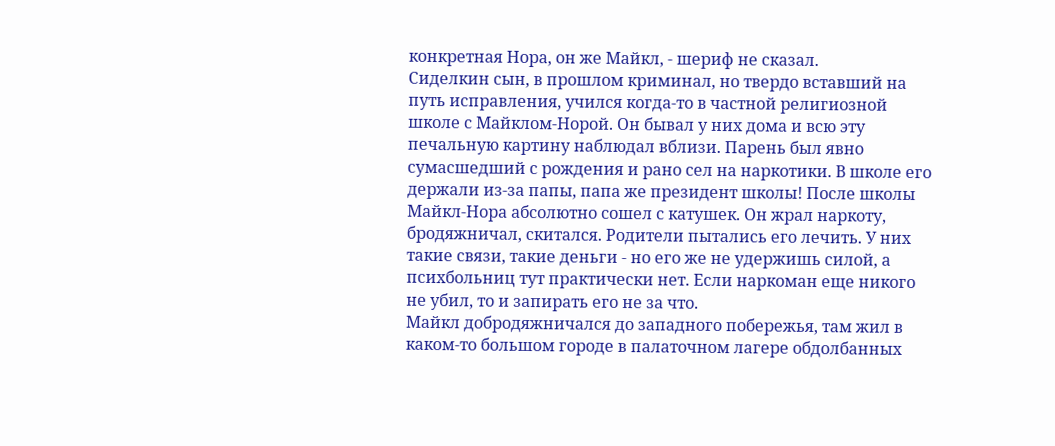конкретная Нора, он же Майкл, - шериф не сказал.
Сиделкин сын, в прошлом криминал, но твердо вставший на путь исправления, учился когда-то в частной религиозной школе с Майклом-Норой. Он бывал у них дома и всю эту печальную картину наблюдал вблизи. Парень был явно сумасшедший с рождения и рано сел на наркотики. В школе его держали из-за папы, папа же президент школы! После школы Майкл-Нора абсолютно сошел с катушек. Он жрал наркоту, бродяжничал, скитался. Родители пытались его лечить. У них такие связи, такие деньги - но его же не удержишь силой, а психбольниц тут практически нет. Если наркоман еще никого не убил, то и запирать его не за что.
Майкл добродяжничался до западного побережья, там жил в каком-то большом городе в палаточном лагере обдолбанных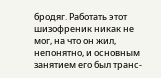бродяг. Работать этот шизофреник никак не мог, на что он жил, непонятно, и основным занятием его был транс-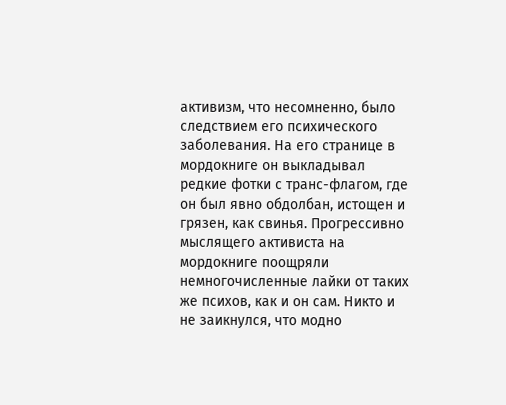активизм, что несомненно, было следствием его психического заболевания. На его странице в мордокниге он выкладывал редкие фотки с транс-флагом, где он был явно обдолбан, истощен и грязен, как свинья. Прогрессивно мыслящего активиста на мордокниге поощряли немногочисленные лайки от таких же психов, как и он сам. Никто и не заикнулся, что модно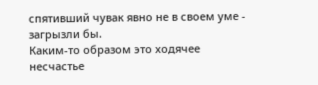спятивший чувак явно не в своем уме - загрызли бы.
Каким-то образом это ходячее несчастье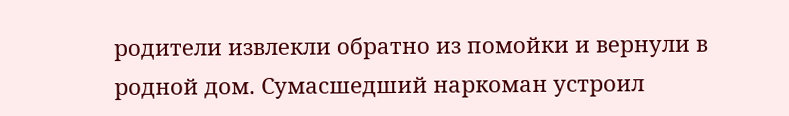родители извлекли обратно из помойки и вернули в родной дом. Сумасшедший наркоман устроил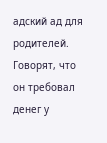адский ад для родителей. Говорят, что он требовал денег у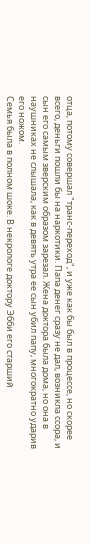отца, потому совершал "транс-переход", и уже как бы был в процессе, но скорее всего, деньги пошли бы на наркотики. Папа денег сразу не дал, возникла ссора, и сын его самым зверским образом зарезал. Жена доктора была дома, но она в наушниках не слышала, как в девять утра ее сын убил папу, многократно ударив его ножом.
Семья была в полном шоке. В некрологе доктору Эбби его старший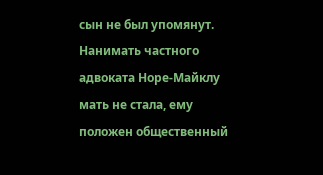сын не был упомянут. Нанимать частного адвоката Норе-Майклу мать не стала, ему положен общественный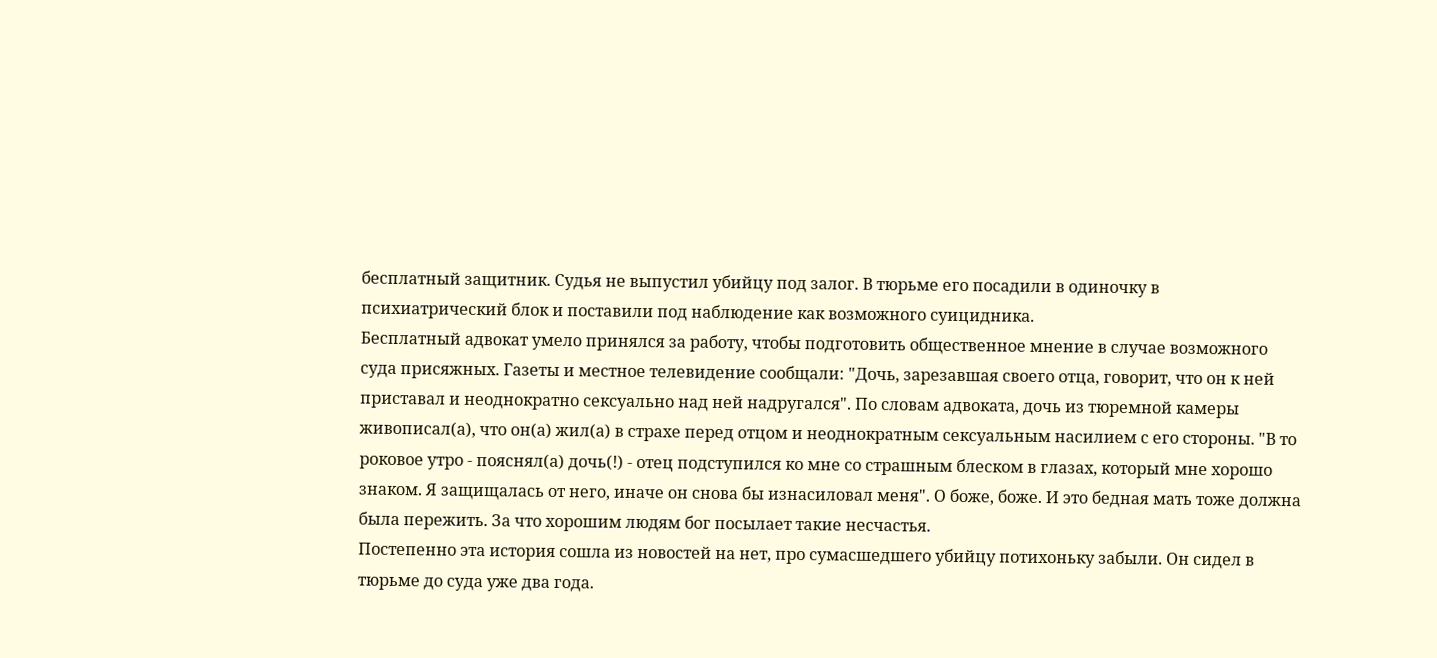бесплатный защитник. Судья не выпустил убийцу под залог. В тюрьме его посадили в одиночку в психиатрический блок и поставили под наблюдение как возможного суицидника.
Бесплатный адвокат умело принялся за работу, чтобы подготовить общественное мнение в случае возможного суда присяжных. Газеты и местное телевидение сообщали: "Дочь, зарезавшая своего отца, говорит, что он к ней приставал и неоднократно сексуально над ней надругался". По словам адвоката, дочь из тюремной камеры живописал(а), что он(а) жил(а) в страхе перед отцом и неоднократным сексуальным насилием с его стороны. "В то роковое утро - пояснял(а) дочь(!) - отец подступился ко мне со страшным блеском в глазах, который мне хорошо знаком. Я защищалась от него, иначе он снова бы изнасиловал меня". О боже, боже. И это бедная мать тоже должна была пережить. За что хорошим людям бог посылает такие несчастья.
Постепенно эта история сошла из новостей на нет, про сумасшедшего убийцу потихоньку забыли. Он сидел в тюрьме до суда уже два года.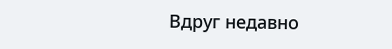Вдруг недавно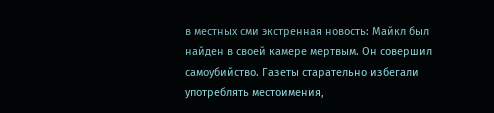в местных сми экстренная новость: Майкл был найден в своей камере мертвым. Он совершил самоубийство. Газеты старательно избегали употреблять местоимения,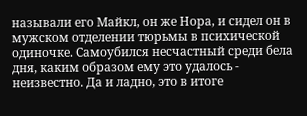называли его Майкл, он же Нора, и сидел он в мужском отделении тюрьмы в психической одиночке. Самоубился несчастный среди бела дня, каким образом ему это удалось - неизвестно. Да и ладно, это в итоге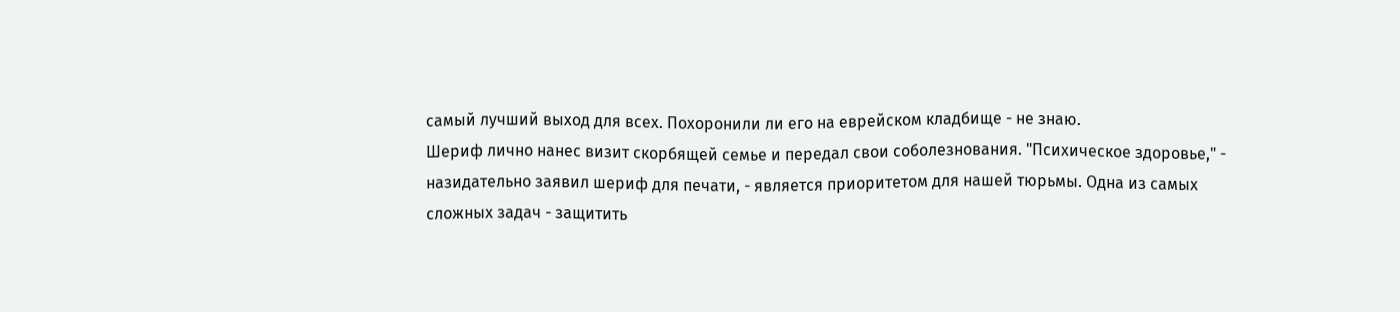самый лучший выход для всех. Похоронили ли его на еврейском кладбище - не знаю.
Шериф лично нанес визит скорбящей семье и передал свои соболезнования. "Психическое здоровье," - назидательно заявил шериф для печати, - является приоритетом для нашей тюрьмы. Одна из самых сложных задач - защитить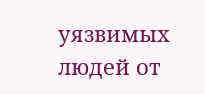уязвимых людей от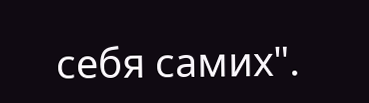себя самих".